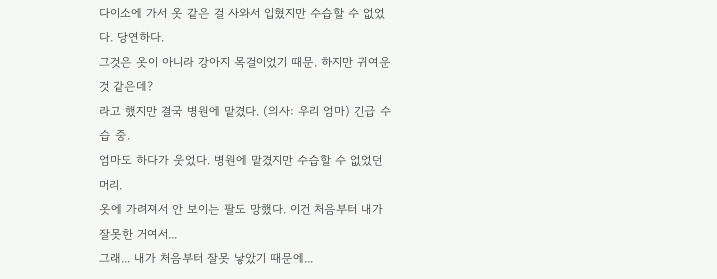다이소에 가서 옷 같은 걸 사와서 입혔지만 수습할 수 없었다. 당연하다.
그것은 옷이 아니라 강아지 목걸이었기 때문. 하지만 귀여운 것 같은데?
라고 했지만 결국 병원에 맡겼다. (의사: 우리 엄마) 긴급 수습 중.
엄마도 하다가 웃었다. 병원에 맡겼지만 수습할 수 없었던 머리.
옷에 가려져서 안 보이는 팔도 망했다. 이건 처음부터 내가 잘못한 거여서...
그래... 내가 처음부터 잘못 낳았기 때문에...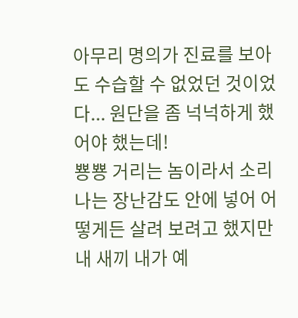아무리 명의가 진료를 보아도 수습할 수 없었던 것이었다... 원단을 좀 넉넉하게 했어야 했는데!
뿅뿅 거리는 놈이라서 소리나는 장난감도 안에 넣어 어떻게든 살려 보려고 했지만 내 새끼 내가 예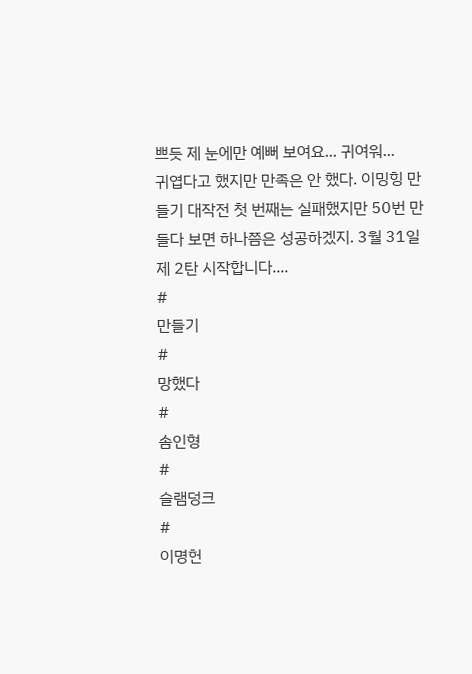쁘듯 제 눈에만 예뻐 보여요... 귀여워...
귀엽다고 했지만 만족은 안 했다. 이밍힝 만들기 대작전 첫 번째는 실패했지만 50번 만들다 보면 하나쯤은 성공하겠지. 3월 31일 제 2탄 시작합니다....
#
만들기
#
망했다
#
솜인형
#
슬램덩크
#
이명헌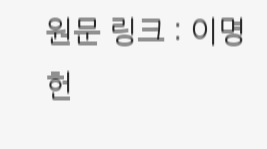원문 링크 : 이명헌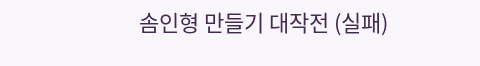솜인형 만들기 대작전 (실패)